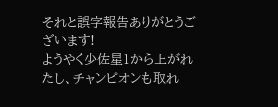それと誤字報告ありがとうございます!
ようやく少佐星1から上がれたし、チャンピオンも取れ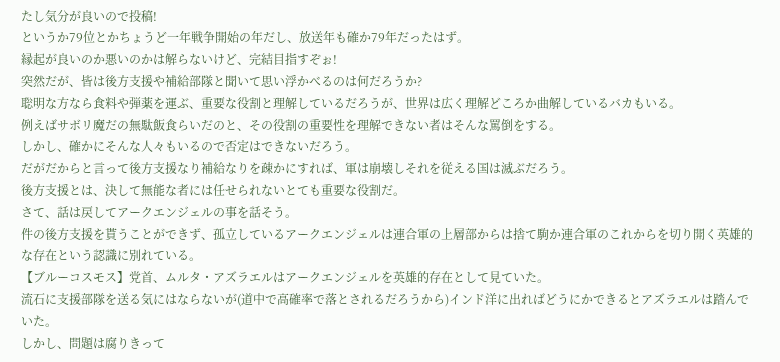たし気分が良いので投稿!
というか79位とかちょうど一年戦争開始の年だし、放送年も確か79年だったはず。
縁起が良いのか悪いのかは解らないけど、完結目指すぞぉ!
突然だが、皆は後方支援や補給部隊と聞いて思い浮かべるのは何だろうか?
聡明な方なら食料や弾薬を運ぶ、重要な役割と理解しているだろうが、世界は広く理解どころか曲解しているバカもいる。
例えばサボリ魔だの無駄飯食らいだのと、その役割の重要性を理解できない者はそんな罵倒をする。
しかし、確かにそんな人々もいるので否定はできないだろう。
だがだからと言って後方支援なり補給なりを疎かにすれば、軍は崩壊しそれを従える国は滅ぶだろう。
後方支援とは、決して無能な者には任せられないとても重要な役割だ。
さて、話は戻してアークエンジェルの事を話そう。
件の後方支援を貰うことができず、孤立しているアークエンジェルは連合軍の上層部からは捨て駒か連合軍のこれからを切り開く英雄的な存在という認識に別れている。
【ブルーコスモス】党首、ムルタ・アズラエルはアークエンジェルを英雄的存在として見ていた。
流石に支援部隊を送る気にはならないが(道中で高確率で落とされるだろうから)インド洋に出ればどうにかできるとアズラエルは踏んでいた。
しかし、問題は腐りきって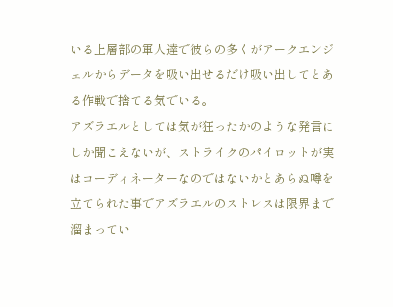いる上層部の軍人達で彼らの多くがアークエンジェルからデータを吸い出せるだけ吸い出してとある作戦で捨てる気でいる。
アズラエルとしては気が狂ったかのような発言にしか聞こえないが、ストライクのパイロットが実はコーディネーターなのではないかとあらぬ噂を立てられた事でアズラエルのストレスは限界まで溜まってい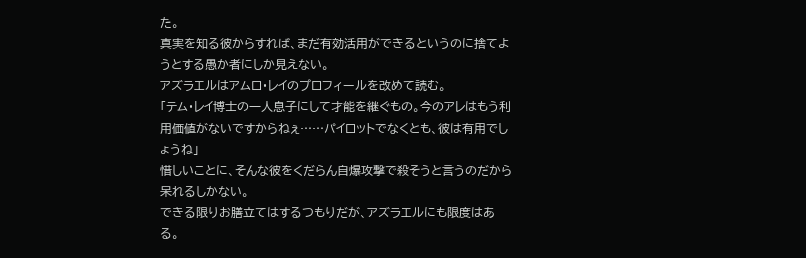た。
真実を知る彼からすれば、まだ有効活用ができるというのに捨てようとする愚か者にしか見えない。
アズラエルはアムロ・レイのプロフィールを改めて読む。
「テム・レイ博士の一人息子にして才能を継ぐもの。今のアレはもう利用価値がないですからねぇ……パイロットでなくとも、彼は有用でしょうね」
惜しいことに、そんな彼をくだらん自爆攻撃で殺そうと言うのだから呆れるしかない。
できる限りお膳立てはするつもりだが、アズラエルにも限度はある。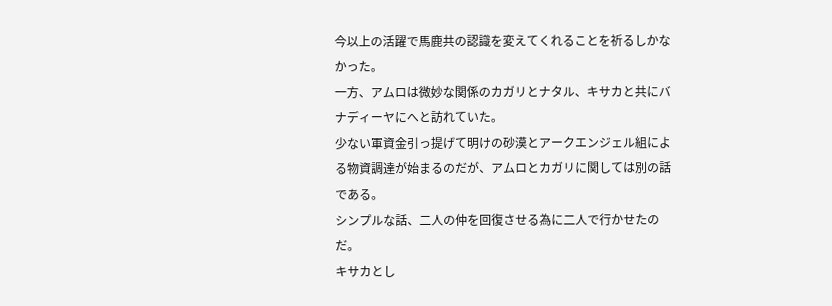今以上の活躍で馬鹿共の認識を変えてくれることを祈るしかなかった。
一方、アムロは微妙な関係のカガリとナタル、キサカと共にバナディーヤにへと訪れていた。
少ない軍資金引っ提げて明けの砂漠とアークエンジェル組による物資調達が始まるのだが、アムロとカガリに関しては別の話である。
シンプルな話、二人の仲を回復させる為に二人で行かせたのだ。
キサカとし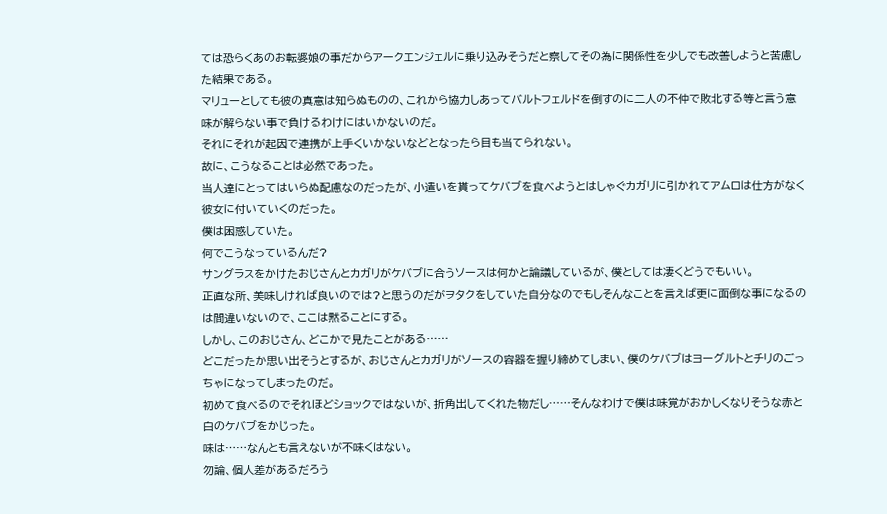ては恐らくあのお転婆娘の事だからアークエンジェルに乗り込みそうだと察してその為に関係性を少しでも改善しようと苦慮した結果である。
マリューとしても彼の真意は知らぬものの、これから協力しあってバルトフェルドを倒すのに二人の不仲で敗北する等と言う意味が解らない事で負けるわけにはいかないのだ。
それにそれが起因で連携が上手くいかないなどとなったら目も当てられない。
故に、こうなることは必然であった。
当人達にとってはいらぬ配慮なのだったが、小遣いを貰ってケバブを食べようとはしゃぐカガリに引かれてアムロは仕方がなく彼女に付いていくのだった。
僕は困惑していた。
何でこうなっているんだ?
サングラスをかけたおじさんとカガリがケバブに合うソースは何かと論議しているが、僕としては凄くどうでもいい。
正直な所、美味しければ良いのでは?と思うのだがヲタクをしていた自分なのでもしそんなことを言えば更に面倒な事になるのは間違いないので、ここは黙ることにする。
しかし、このおじさん、どこかで見たことがある……
どこだったか思い出そうとするが、おじさんとカガリがソースの容器を握り締めてしまい、僕のケバブはヨーグルトとチリのごっちゃになってしまったのだ。
初めて食べるのでそれほどショックではないが、折角出してくれた物だし……そんなわけで僕は味覚がおかしくなりそうな赤と白のケバブをかじった。
味は……なんとも言えないが不味くはない。
勿論、個人差があるだろう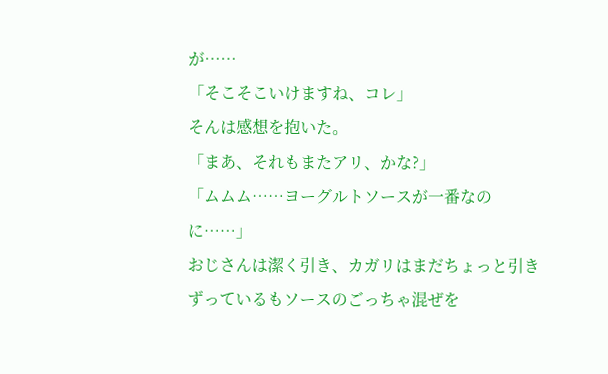が……
「そこそこいけますね、コレ」
そんは感想を抱いた。
「まあ、それもまたアリ、かな?」
「ムムム……ヨーグルトソースが一番なのに……」
おじさんは潔く引き、カガリはまだちょっと引きずっているもソースのごっちゃ混ぜを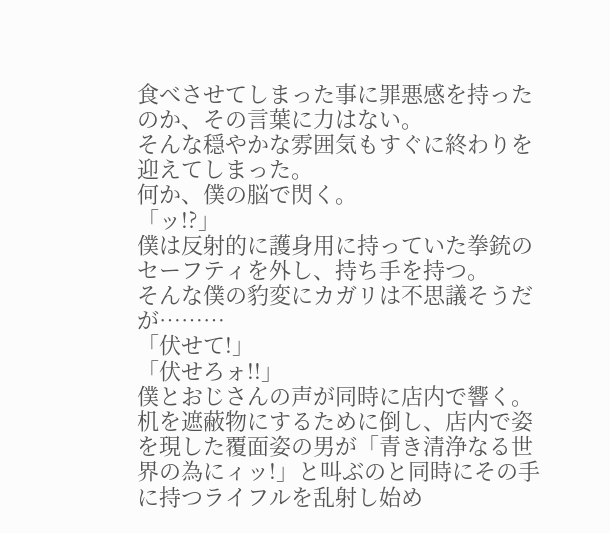食べさせてしまった事に罪悪感を持ったのか、その言葉に力はない。
そんな穏やかな雰囲気もすぐに終わりを迎えてしまった。
何か、僕の脳で閃く。
「ッ!?」
僕は反射的に護身用に持っていた拳銃のセーフティを外し、持ち手を持つ。
そんな僕の豹変にカガリは不思議そうだが………
「伏せて!」
「伏せろォ!!」
僕とおじさんの声が同時に店内で響く。
机を遮蔽物にするために倒し、店内で姿を現した覆面姿の男が「青き清浄なる世界の為にィッ!」と叫ぶのと同時にその手に持つライフルを乱射し始め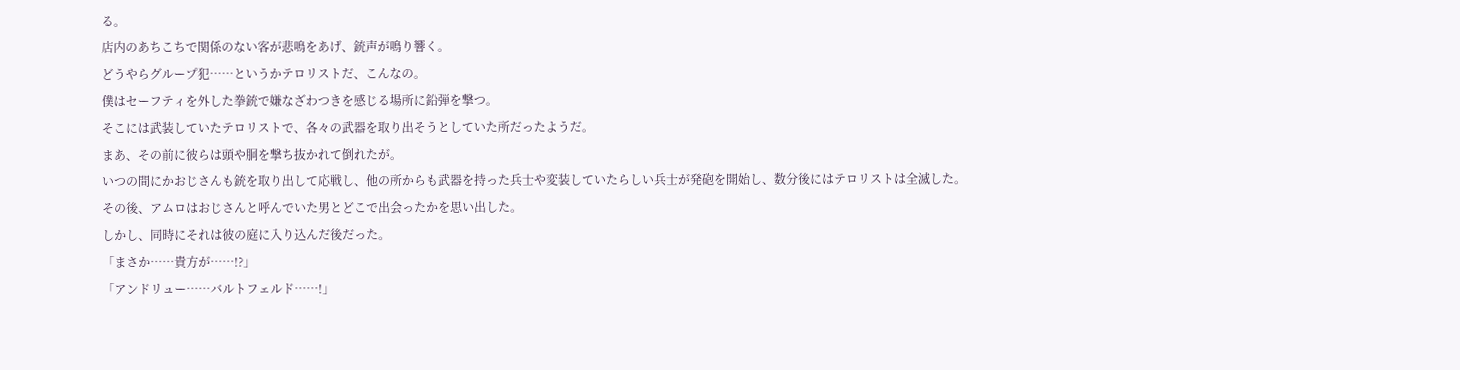る。
店内のあちこちで関係のない客が悲鳴をあげ、銃声が鳴り響く。
どうやらグループ犯……というかテロリストだ、こんなの。
僕はセーフティを外した拳銃で嫌なざわつきを感じる場所に鉛弾を撃つ。
そこには武装していたテロリストで、各々の武器を取り出そうとしていた所だったようだ。
まあ、その前に彼らは頭や胴を撃ち抜かれて倒れたが。
いつの間にかおじさんも銃を取り出して応戦し、他の所からも武器を持った兵士や変装していたらしい兵士が発砲を開始し、数分後にはテロリストは全滅した。
その後、アムロはおじさんと呼んでいた男とどこで出会ったかを思い出した。
しかし、同時にそれは彼の庭に入り込んだ後だった。
「まさか……貴方が……!?」
「アンドリュー……バルトフェルド……!」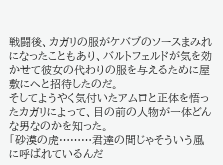戦闘後、カガリの服がケバブのソースまみれになったこともあり、バルトフェルドが気を効かせて彼女の代わりの服を与えるために屋敷にへと招待したのだ。
そしてようやく気付いたアムロと正体を悟ったカガリによって、目の前の人物が一体どんな男なのかを知った。
「砂漠の虎………君達の間じゃそういう風に呼ばれているんだ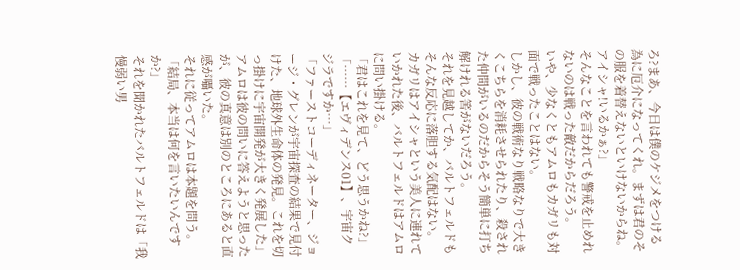ろ?まあ、今日は僕のケジメをつける為に厄介になってくれ。まずは君のその服を着替えないといけないからね。アイシャ!いるかぁ?」
そんなことを言われても警戒を止めれないのは戦った敵だからだろう。
いや、少なくともアムロもカガリも対面で戦ったことはない。
しかし、彼の戦術なり戦略なりで大きくこちらを消耗させられたり、殺された仲間がいるのだからそう簡単に打ち解けれる筈がないだろう。
それを見越してか、バルトフェルドもそんな反応に落胆する気配はない。
カガリはアイシャという美人に連れていかれた後、バルトフェルドはアムロに問い掛ける。
「君はこれを見て、どう思うかね?」
「……【エヴィデンス01】、宇宙クジラですか…」
「ファーストコーディネーター、ジョージ・グレンが宇宙探査の結果で見付けた、地球外生命体の発見。これを切っ掛けに宇宙開発が大きく発展した」
アムロは彼の問いに答えようと思ったが、彼の真意は別のところにあると直感が囁いた。
それに従ってアムロは本題を問う。
「結局、本当は何を言いたいんですか?」
それを聞かれたバルトフェルドは「我慢弱い男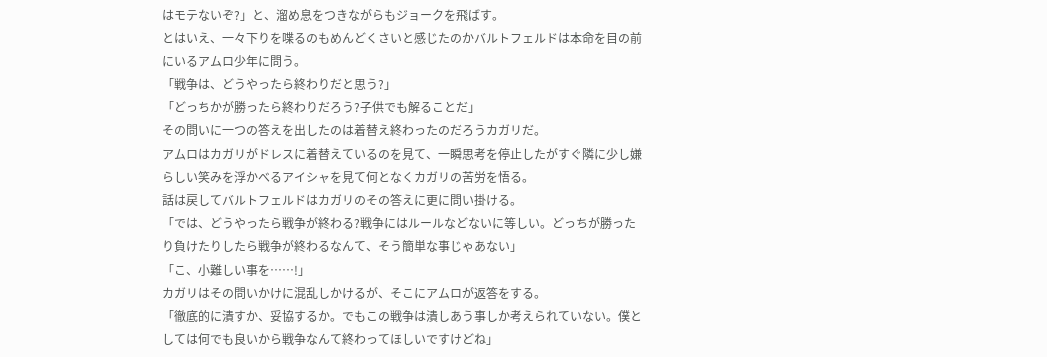はモテないぞ?」と、溜め息をつきながらもジョークを飛ばす。
とはいえ、一々下りを喋るのもめんどくさいと感じたのかバルトフェルドは本命を目の前にいるアムロ少年に問う。
「戦争は、どうやったら終わりだと思う?」
「どっちかが勝ったら終わりだろう?子供でも解ることだ」
その問いに一つの答えを出したのは着替え終わったのだろうカガリだ。
アムロはカガリがドレスに着替えているのを見て、一瞬思考を停止したがすぐ隣に少し嫌らしい笑みを浮かべるアイシャを見て何となくカガリの苦労を悟る。
話は戻してバルトフェルドはカガリのその答えに更に問い掛ける。
「では、どうやったら戦争が終わる?戦争にはルールなどないに等しい。どっちが勝ったり負けたりしたら戦争が終わるなんて、そう簡単な事じゃあない」
「こ、小難しい事を……!」
カガリはその問いかけに混乱しかけるが、そこにアムロが返答をする。
「徹底的に潰すか、妥協するか。でもこの戦争は潰しあう事しか考えられていない。僕としては何でも良いから戦争なんて終わってほしいですけどね」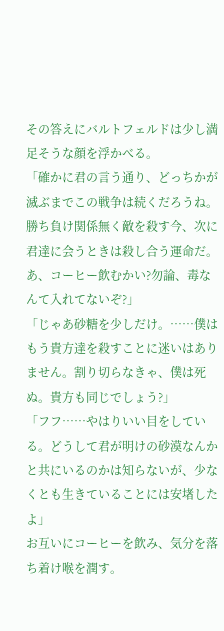その答えにバルトフェルドは少し満足そうな顔を浮かべる。
「確かに君の言う通り、どっちかが滅ぶまでこの戦争は続くだろうね。勝ち負け関係無く敵を殺す今、次に君達に会うときは殺し合う運命だ。あ、コーヒー飲むかい?勿論、毒なんて入れてないぞ?」
「じゃあ砂糖を少しだけ。……僕はもう貴方達を殺すことに迷いはありません。割り切らなきゃ、僕は死ぬ。貴方も同じでしょう?」
「フフ……やはりいい目をしている。どうして君が明けの砂漠なんかと共にいるのかは知らないが、少なくとも生きていることには安堵したよ」
お互いにコーヒーを飲み、気分を落ち着け喉を潤す。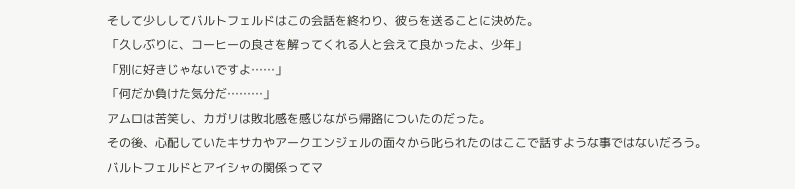そして少ししてバルトフェルドはこの会話を終わり、彼らを送ることに決めた。
「久しぶりに、コーヒーの良さを解ってくれる人と会えて良かったよ、少年」
「別に好きじゃないですよ……」
「何だか負けた気分だ………」
アムロは苦笑し、カガリは敗北感を感じながら帰路についたのだった。
その後、心配していたキサカやアークエンジェルの面々から叱られたのはここで話すような事ではないだろう。
バルトフェルドとアイシャの関係ってマ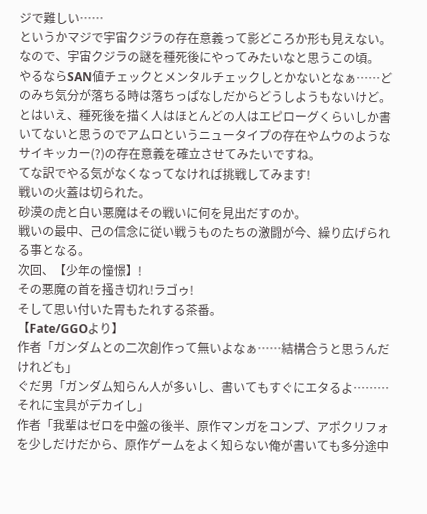ジで難しい……
というかマジで宇宙クジラの存在意義って影どころか形も見えない。
なので、宇宙クジラの謎を種死後にやってみたいなと思うこの頃。
やるならSAN値チェックとメンタルチェックしとかないとなぁ……どのみち気分が落ちる時は落ちっぱなしだからどうしようもないけど。
とはいえ、種死後を描く人はほとんどの人はエピローグくらいしか書いてないと思うのでアムロというニュータイプの存在やムウのようなサイキッカー(?)の存在意義を確立させてみたいですね。
てな訳でやる気がなくなってなければ挑戦してみます!
戦いの火蓋は切られた。
砂漠の虎と白い悪魔はその戦いに何を見出だすのか。
戦いの最中、己の信念に従い戦うものたちの激闘が今、繰り広げられる事となる。
次回、【少年の憧憬】!
その悪魔の首を掻き切れ!ラゴゥ!
そして思い付いた胃もたれする茶番。
【Fate/GGOより】
作者「ガンダムとの二次創作って無いよなぁ……結構合うと思うんだけれども」
ぐだ男「ガンダム知らん人が多いし、書いてもすぐにエタるよ………それに宝具がデカイし」
作者「我輩はゼロを中盤の後半、原作マンガをコンプ、アポクリフォを少しだけだから、原作ゲームをよく知らない俺が書いても多分途中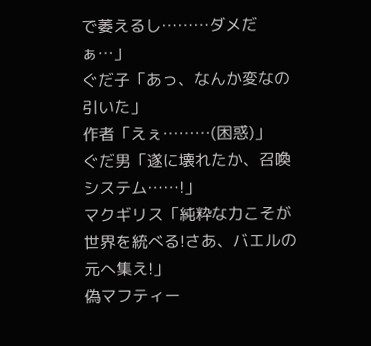で萎えるし………ダメだぁ…」
ぐだ子「あっ、なんか変なの引いた」
作者「えぇ………(困惑)」
ぐだ男「遂に壊れたか、召喚システム……!」
マクギリス「純粋な力こそが世界を統べる!さあ、バエルの元へ集え!」
偽マフティー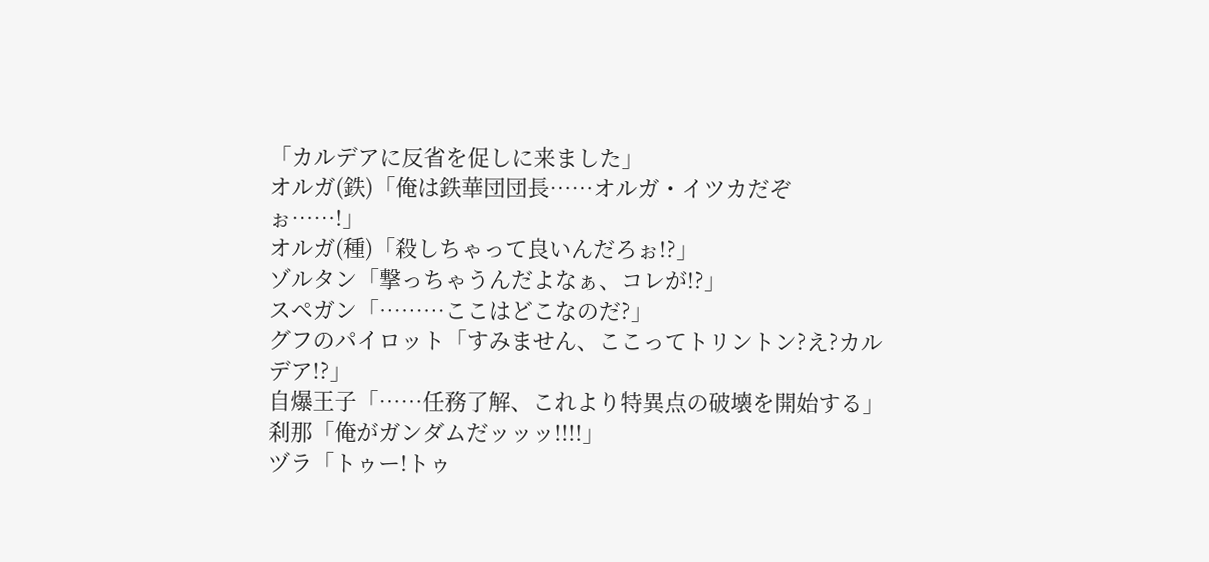「カルデアに反省を促しに来ました」
オルガ(鉄)「俺は鉄華団団長……オルガ・イツカだぞぉ……!」
オルガ(種)「殺しちゃって良いんだろぉ!?」
ゾルタン「撃っちゃうんだよなぁ、コレが!?」
スペガン「………ここはどこなのだ?」
グフのパイロット「すみません、ここってトリントン?え?カルデア!?」
自爆王子「……任務了解、これより特異点の破壊を開始する」
刹那「俺がガンダムだッッッ!!!!」
ヅラ「トゥー!トゥ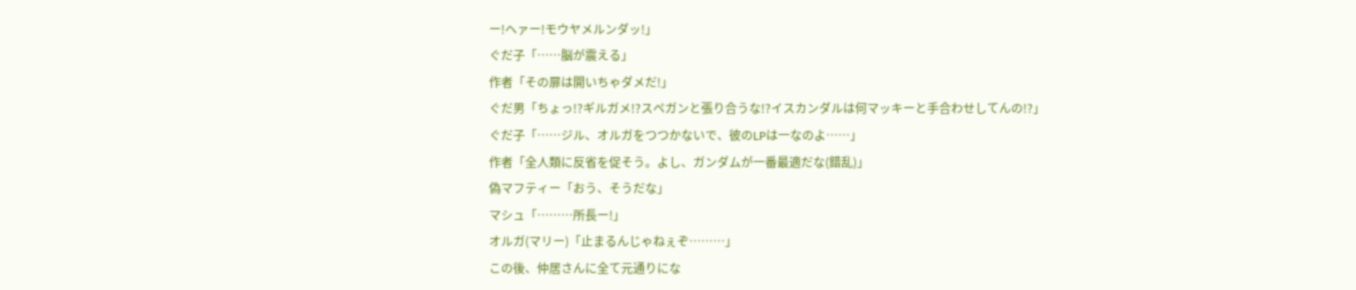ー!ヘァー!モウヤメルンダッ!」
ぐだ子「……脳が震える」
作者「その扉は開いちゃダメだ!」
ぐだ男「ちょっ!?ギルガメ!?スペガンと張り合うな!?イスカンダルは何マッキーと手合わせしてんの!?」
ぐだ子「……ジル、オルガをつつかないで、彼のLPは一なのよ……」
作者「全人類に反省を促そう。よし、ガンダムが一番最適だな(錯乱)」
偽マフティー「おう、そうだな」
マシュ「………所長ー!」
オルガ(マリー)「止まるんじゃねぇぞ………」
この後、仲居さんに全て元通りにな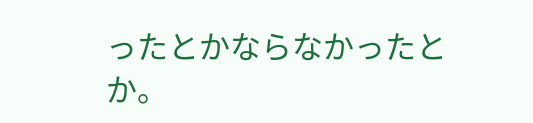ったとかならなかったとか。